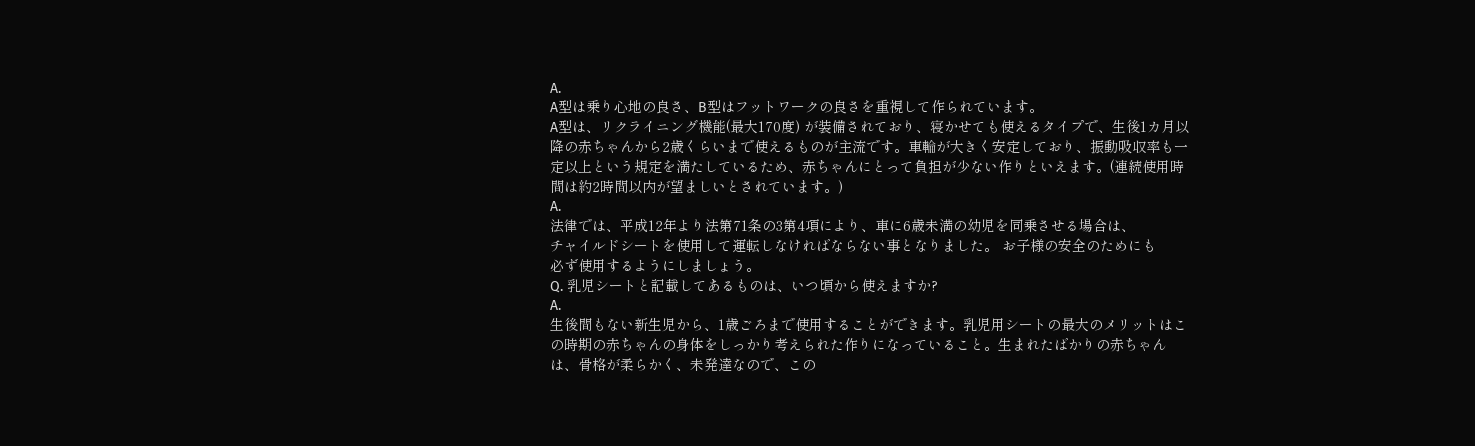A.
A型は乗り心地の良さ、B型はフットワークの良さを重視して作られています。
A型は、リクライニング機能(最大170度) が装備されており、寝かせても使えるタイプで、生後1カ月以降の赤ちゃんから2歳くらいまで使えるものが主流です。車輪が大きく安定しており、振動吸収率も一定以上という規定を満たしているため、赤ちゃんにとって負担が少ない作りといえます。(連続使用時間は約2時間以内が望ましいとされています。)
A.
法律では、平成12年より法第71条の3第4項により、車に6歳未満の幼児を同乗させる場合は、
チャイルドシートを使用して運転しなければならない事となりました。 お子様の安全のためにも
必ず使用するようにしましょう。
Q. 乳児シートと記載してあるものは、いつ頃から使えますか?
A.
生後間もない新生児から、1歳ごろまで使用することができます。乳児用シートの最大のメリットはこの時期の赤ちゃんの身体をしっかり考えられた作りになっていること。生まれたばかりの赤ちゃんは、骨格が柔らかく、未発達なので、この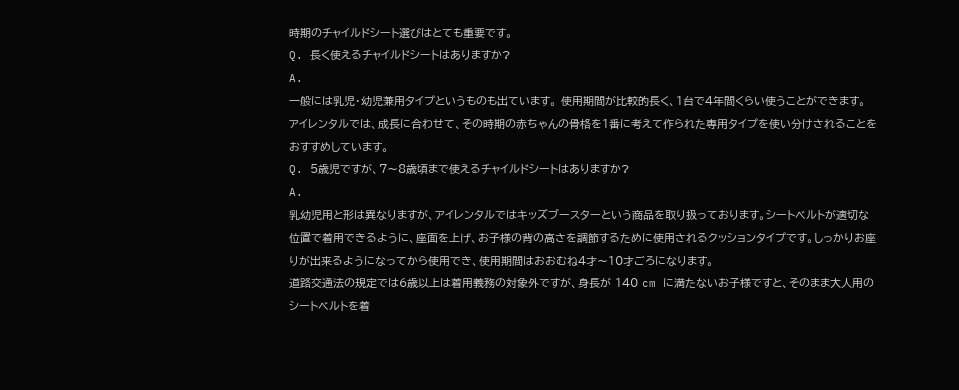時期のチャイルドシート選びはとても重要です。
Q. 長く使えるチャイルドシートはありますか?
A.
一般には乳児・幼児兼用タイプというものも出ています。 使用期間が比較的長く、1台で4年間くらい使うことができます。
アイレンタルでは、成長に合わせて、その時期の赤ちゃんの骨格を1番に考えて作られた専用タイプを使い分けされることをおすすめしています。
Q. 5歳児ですが、7〜8歳頃まで使えるチャイルドシートはありますか?
A.
乳幼児用と形は異なりますが、アイレンタルではキッズブースターという商品を取り扱っております。シートベルトが適切な位置で着用できるように、座面を上げ、お子様の背の高さを調節するために使用されるクッションタイプです。しっかりお座りが出来るようになってから使用でき、使用期間はおおむね4才〜10才ごろになります。
道路交通法の規定では6歳以上は着用義務の対象外ですが、身長が 140 cm に満たないお子様ですと、そのまま大人用のシートベルトを着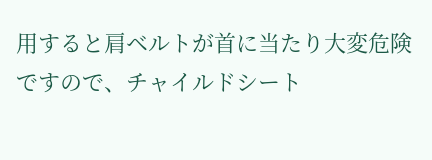用すると肩ベルトが首に当たり大変危険ですので、チャイルドシート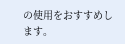の使用をおすすめします。